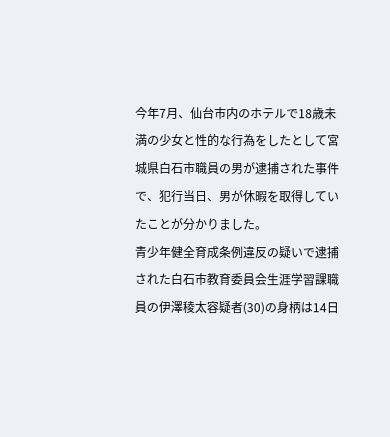今年7月、仙台市内のホテルで18歳未満の少女と性的な行為をしたとして宮城県白石市職員の男が逮捕された事件で、犯行当日、男が休暇を取得していたことが分かりました。
青少年健全育成条例違反の疑いで逮捕された白石市教育委員会生涯学習課職員の伊澤稜太容疑者(30)の身柄は14日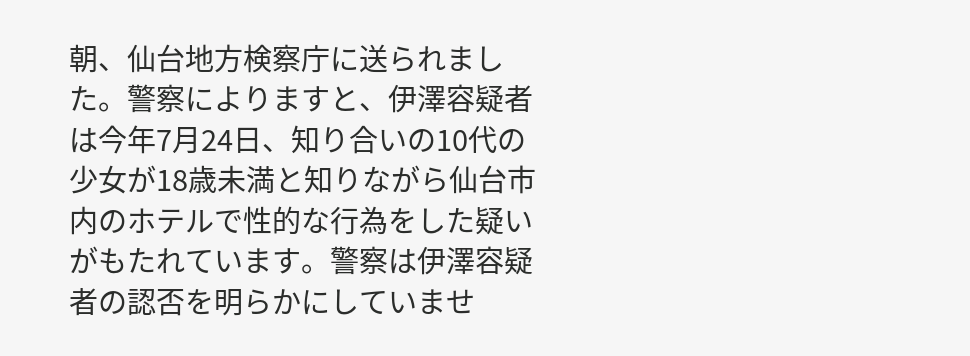朝、仙台地方検察庁に送られました。警察によりますと、伊澤容疑者は今年7月24日、知り合いの10代の少女が18歳未満と知りながら仙台市内のホテルで性的な行為をした疑いがもたれています。警察は伊澤容疑者の認否を明らかにしていませ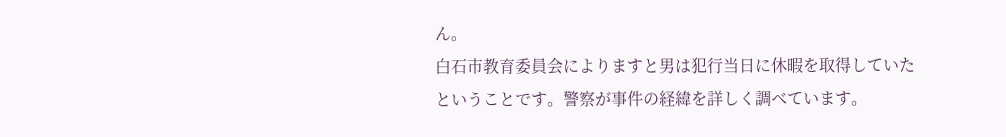ん。
白石市教育委員会によりますと男は犯行当日に休暇を取得していたということです。警察が事件の経緯を詳しく調べています。